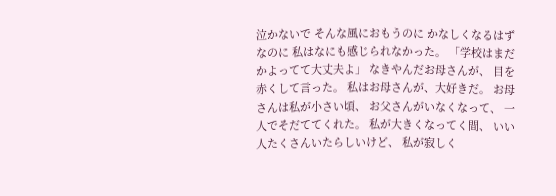泣かないで そんな風におもうのに かなしくなるはずなのに 私はなにも感じられなかった。 「学校はまだかよってて大丈夫よ」 なきやんだお母さんが、 目を赤くして言った。 私はお母さんが、大好きだ。 お母さんは私が小さい頃、 お父さんがいなくなって、 一人でそだててくれた。 私が大きくなってく間、 いい人たくさんいたらしいけど、 私が寂しく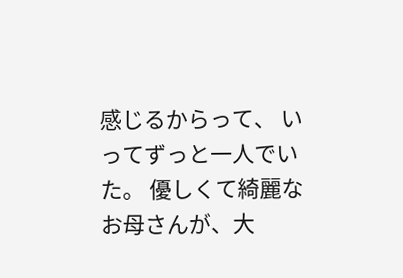感じるからって、 いってずっと一人でいた。 優しくて綺麗なお母さんが、大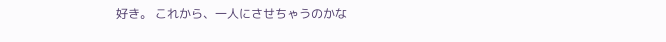好き。 これから、一人にさせちゃうのかな